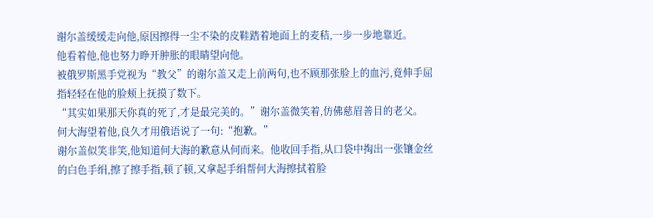谢尔盖缓缓走向他,原因擦得一尘不染的皮鞋踏着地面上的麦秸,一步一步地靠近。
他看着他,他也努力睁开肿胀的眼睛望向他。
被俄罗斯黑手党视为“教父”的谢尔盖又走上前两句,也不顾那张脸上的血污,竟伸手屈指轻轻在他的脸颊上抚摸了数下。
“其实如果那天你真的死了,才是最完美的。”谢尔盖微笑着,仿佛慈眉善目的老父。
何大海望着他,良久才用俄语说了一句:“抱歉。”
谢尔盖似笑非笑,他知道何大海的歉意从何而来。他收回手指,从口袋中掏出一张镶金丝的白色手绢,擦了擦手指,顿了顿,又拿起手绢帮何大海擦拭着脸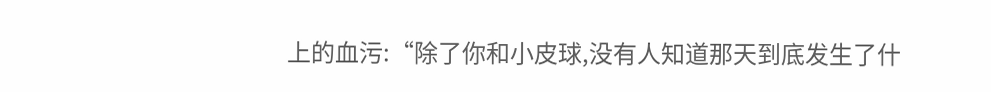上的血污:“除了你和小皮球,没有人知道那天到底发生了什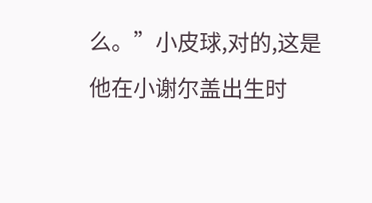么。”小皮球,对的,这是他在小谢尔盖出生时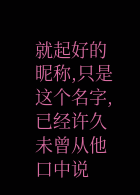就起好的昵称,只是这个名字,已经许久未曾从他口中说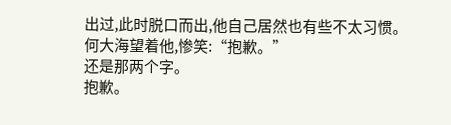出过,此时脱口而出,他自己居然也有些不太习惯。
何大海望着他,惨笑:“抱歉。”
还是那两个字。
抱歉。